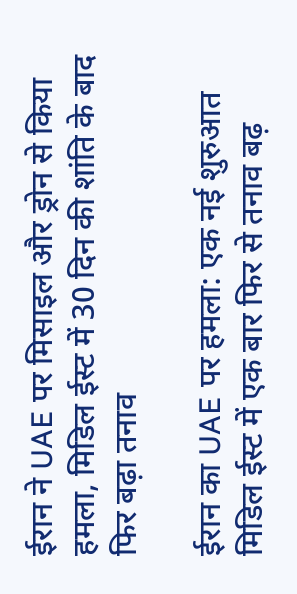ईरान ने UAE पर मिसाइल और ड्रोन से किया हमला, मिडिल ईस्ट में 30 दिन की शांति के बाद फिर बढ़ा तनाव

ईरान का UAE पर हमला: एक नई शुरुआत
मिडिल ईस्ट में एक बार फिर से तनाव बढ़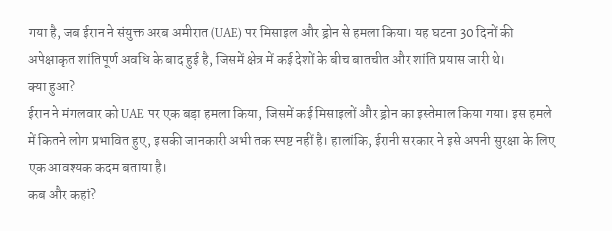गया है, जब ईरान ने संयुक्त अरब अमीरात (UAE) पर मिसाइल और ड्रोन से हमला किया। यह घटना 30 दिनों की अपेक्षाकृत शांतिपूर्ण अवधि के बाद हुई है, जिसमें क्षेत्र में कई देशों के बीच बातचीत और शांति प्रयास जारी थे।
क्या हुआ?
ईरान ने मंगलवार को UAE पर एक बड़ा हमला किया, जिसमें कई मिसाइलों और ड्रोन का इस्तेमाल किया गया। इस हमले में कितने लोग प्रभावित हुए, इसकी जानकारी अभी तक स्पष्ट नहीं है। हालांकि, ईरानी सरकार ने इसे अपनी सुरक्षा के लिए एक आवश्यक कदम बताया है।
कब और कहां?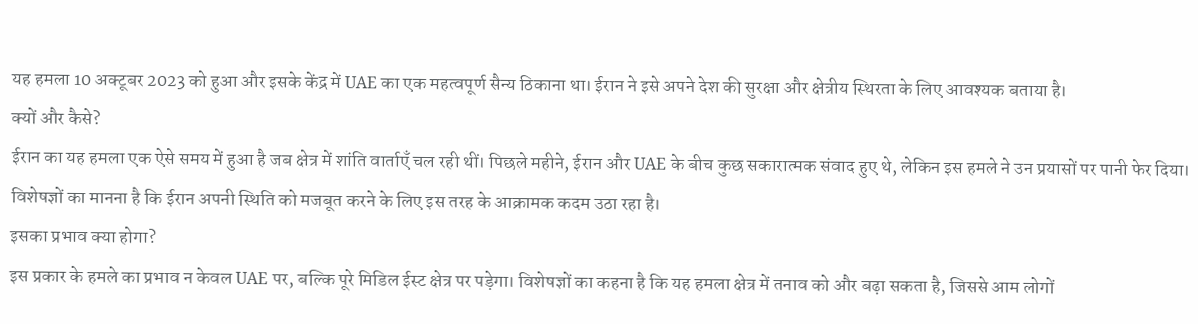यह हमला 10 अक्टूबर 2023 को हुआ और इसके केंद्र में UAE का एक महत्वपूर्ण सैन्य ठिकाना था। ईरान ने इसे अपने देश की सुरक्षा और क्षेत्रीय स्थिरता के लिए आवश्यक बताया है।
क्यों और कैसे?
ईरान का यह हमला एक ऐसे समय में हुआ है जब क्षेत्र में शांति वार्ताएँ चल रही थीं। पिछले महीने, ईरान और UAE के बीच कुछ सकारात्मक संवाद हुए थे, लेकिन इस हमले ने उन प्रयासों पर पानी फेर दिया। विशेषज्ञों का मानना है कि ईरान अपनी स्थिति को मजबूत करने के लिए इस तरह के आक्रामक कदम उठा रहा है।
इसका प्रभाव क्या होगा?
इस प्रकार के हमले का प्रभाव न केवल UAE पर, बल्कि पूरे मिडिल ईस्ट क्षेत्र पर पड़ेगा। विशेषज्ञों का कहना है कि यह हमला क्षेत्र में तनाव को और बढ़ा सकता है, जिससे आम लोगों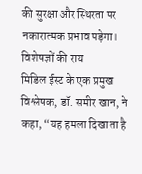की सुरक्षा और स्थिरता पर नकारात्मक प्रभाव पड़ेगा।
विशेषज्ञों की राय
मिडिल ईस्ट के एक प्रमुख विश्लेषक, डॉ. समीर खान, ने कहा, “यह हमला दिखाता है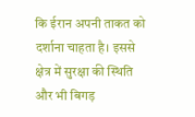कि ईरान अपनी ताकत को दर्शाना चाहता है। इससे क्षेत्र में सुरक्षा की स्थिति और भी बिगड़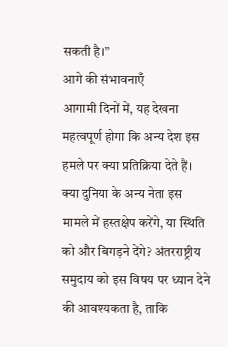सकती है।”
आगे की संभावनाएँ
आगामी दिनों में, यह देखना महत्वपूर्ण होगा कि अन्य देश इस हमले पर क्या प्रतिक्रिया देते हैं। क्या दुनिया के अन्य नेता इस मामले में हस्तक्षेप करेंगे, या स्थिति को और बिगड़ने देंगे? अंतरराष्ट्रीय समुदाय को इस विषय पर ध्यान देने की आवश्यकता है, ताकि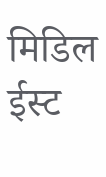मिडिल ईस्ट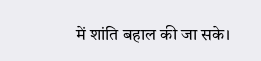में शांति बहाल की जा सके।